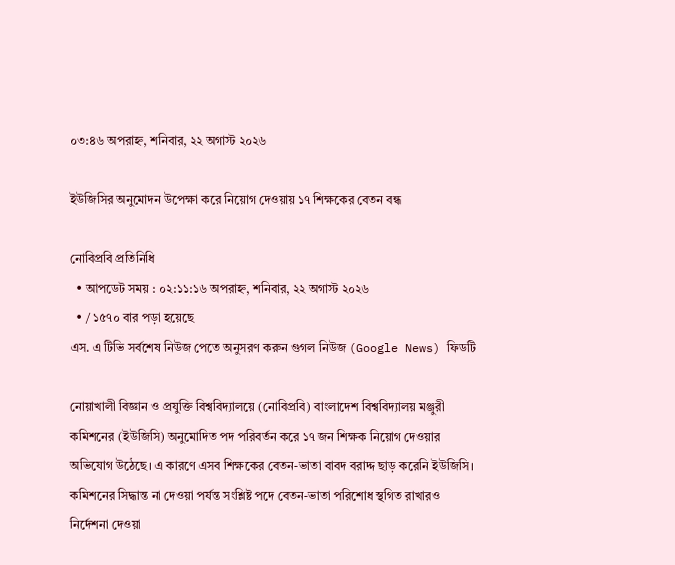০৩:৪৬ অপরাহ্ন, শনিবার, ২২ অগাস্ট ২০২৬

ইউজিসির অনুমোদন উপেক্ষা করে নিয়োগ দেওয়ায় ১৭ শিক্ষকের বেতন বন্ধ

নোবিপ্রবি প্রতিনিধি
  • আপডেট সময় : ০২:১১:১৬ অপরাহ্ন, শনিবার, ২২ অগাস্ট ২০২৬
  • / ১৫৭০ বার পড়া হয়েছে
এস. এ টিভি সর্বশেষ নিউজ পেতে অনুসরণ করুন গুগল নিউজ (Google News) ফিডটি

নোয়াখালী বিজ্ঞান ও প্রযুক্তি বিশ্ববিদ্যালয়ে (নোবিপ্রবি) বাংলাদেশ বিশ্ববিদ্যালয় মঞ্জুরী কমিশনের (ইউজিসি) অনুমোদিত পদ পরিবর্তন করে ১৭ জন শিক্ষক নিয়োগ দেওয়ার অভিযোগ উঠেছে। এ কারণে এসব শিক্ষকের বেতন-ভাতা বাবদ বরাদ্দ ছাড় করেনি ইউজিসি। কমিশনের সিদ্ধান্ত না দেওয়া পর্যন্ত সংশ্লিষ্ট পদে বেতন-ভাতা পরিশোধ স্থগিত রাখারও নির্দেশনা দেওয়া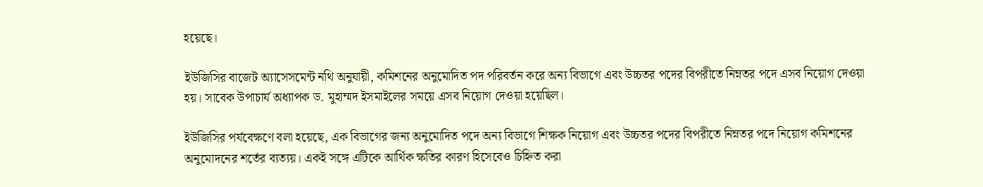হয়েছে।

ইউজিসির বাজেট অ্যাসেসমেন্ট নথি অনুযায়ী, কমিশনের অনুমোদিত পদ পরিবর্তন করে অন্য বিভাগে এবং উচ্চতর পদের বিপরীতে নিম্নতর পদে এসব নিয়োগ দেওয়া হয়। সাবেক উপাচার্য অধ্যাপক ড. মুহাম্মদ ইসমাইলের সময়ে এসব নিয়োগ দেওয়া হয়েছিল।

ইউজিসির পর্যবেক্ষণে বলা হয়েছে, এক বিভাগের জন্য অনুমোদিত পদে অন্য বিভাগে শিক্ষক নিয়োগ এবং উচ্চতর পদের বিপরীতে নিম্নতর পদে নিয়োগ কমিশনের অনুমোদনের শর্তের ব্যত্যয়। একই সঙ্গে এটিকে আর্থিক ক্ষতির কারণ হিসেবেও চিহ্নিত করা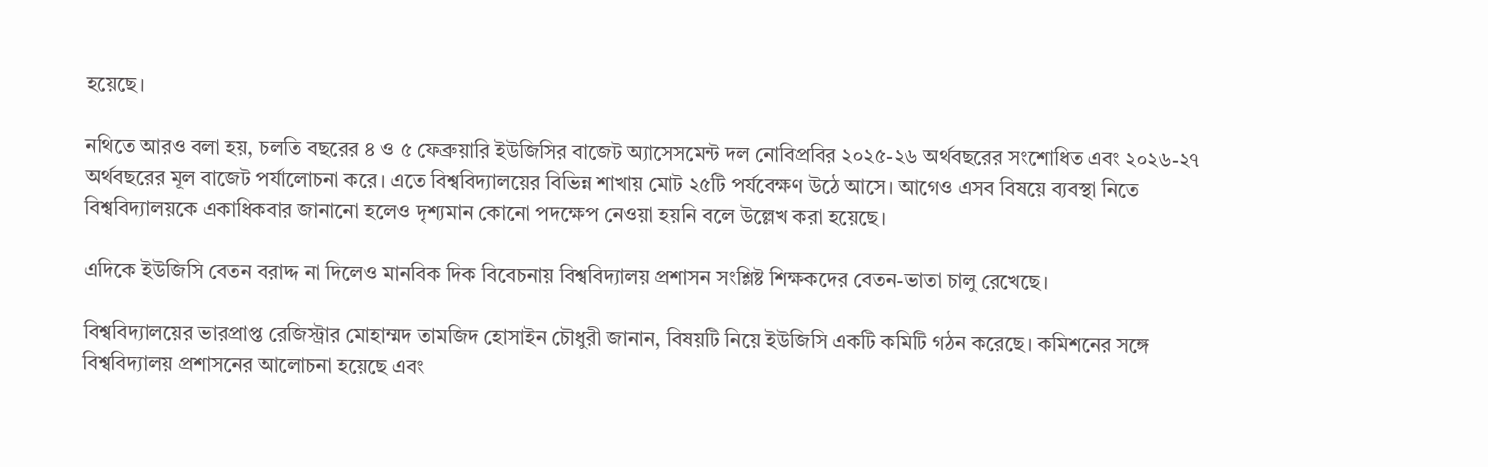হয়েছে।

নথিতে আরও বলা হয়, চলতি বছরের ৪ ও ৫ ফেব্রুয়ারি ইউজিসির বাজেট অ্যাসেসমেন্ট দল নোবিপ্রবির ২০২৫-২৬ অর্থবছরের সংশোধিত এবং ২০২৬-২৭ অর্থবছরের মূল বাজেট পর্যালোচনা করে। এতে বিশ্ববিদ্যালয়ের বিভিন্ন শাখায় মোট ২৫টি পর্যবেক্ষণ উঠে আসে। আগেও এসব বিষয়ে ব্যবস্থা নিতে বিশ্ববিদ্যালয়কে একাধিকবার জানানো হলেও দৃশ্যমান কোনো পদক্ষেপ নেওয়া হয়নি বলে উল্লেখ করা হয়েছে।

এদিকে ইউজিসি বেতন বরাদ্দ না দিলেও মানবিক দিক বিবেচনায় বিশ্ববিদ্যালয় প্রশাসন সংশ্লিষ্ট শিক্ষকদের বেতন-ভাতা চালু রেখেছে।

বিশ্ববিদ্যালয়ের ভারপ্রাপ্ত রেজিস্ট্রার মোহাম্মদ তামজিদ হোসাইন চৌধুরী জানান, বিষয়টি নিয়ে ইউজিসি একটি কমিটি গঠন করেছে। কমিশনের সঙ্গে বিশ্ববিদ্যালয় প্রশাসনের আলোচনা হয়েছে এবং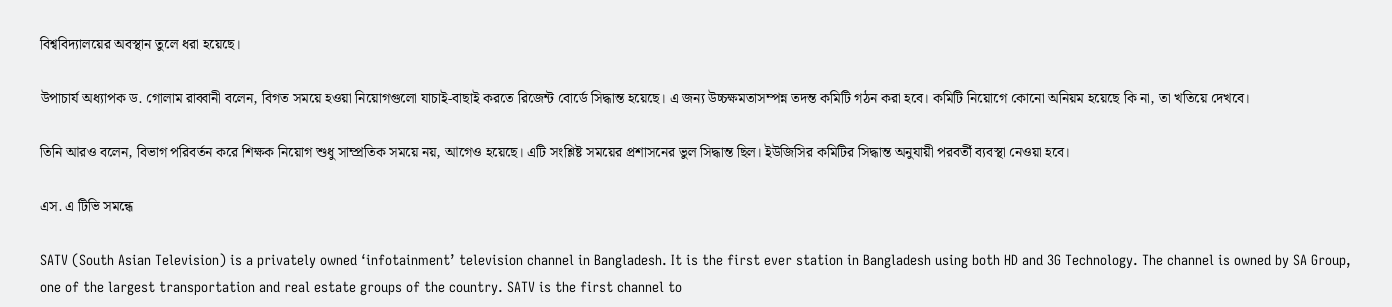বিশ্ববিদ্যালয়ের অবস্থান তুলে ধরা হয়েছে।

উপাচার্য অধ্যাপক ড. গোলাম রাব্বানী বলেন, বিগত সময়ে হওয়া নিয়োগগুলো যাচাই-বাছাই করতে রিজেন্ট বোর্ডে সিদ্ধান্ত হয়েছে। এ জন্য উচ্চক্ষমতাসম্পন্ন তদন্ত কমিটি গঠন করা হবে। কমিটি নিয়োগে কোনো অনিয়ম হয়েছে কি না, তা খতিয়ে দেখবে।

তিনি আরও বলেন, বিভাগ পরিবর্তন করে শিক্ষক নিয়োগ শুধু সাম্প্রতিক সময়ে নয়, আগেও হয়েছে। এটি সংশ্লিষ্ট সময়ের প্রশাসনের ভুল সিদ্ধান্ত ছিল। ইউজিসির কমিটির সিদ্ধান্ত অনুযায়ী পরবর্তী ব্যবস্থা নেওয়া হবে।

এস. এ টিভি সমন্ধে

SATV (South Asian Television) is a privately owned ‘infotainment’ television channel in Bangladesh. It is the first ever station in Bangladesh using both HD and 3G Technology. The channel is owned by SA Group, one of the largest transportation and real estate groups of the country. SATV is the first channel to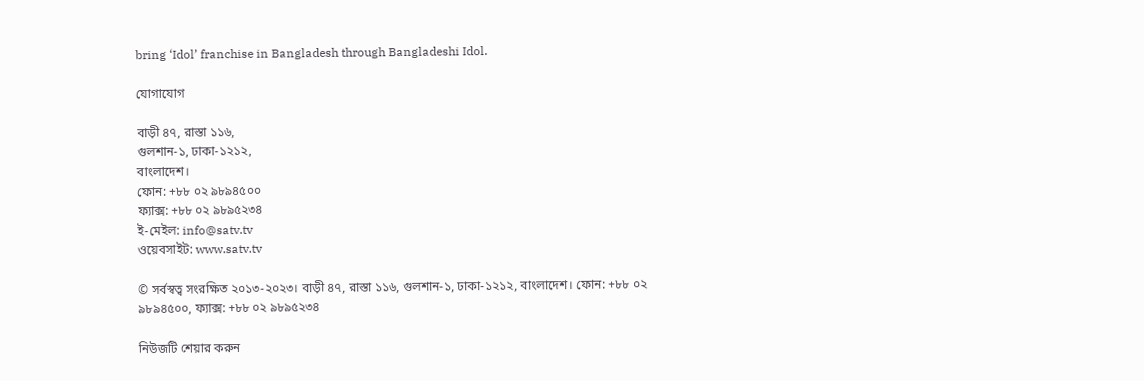bring ‘Idol’ franchise in Bangladesh through Bangladeshi Idol.

যোগাযোগ

বাড়ী ৪৭, রাস্তা ১১৬,
গুলশান-১, ঢাকা-১২১২,
বাংলাদেশ।
ফোন: +৮৮ ০২ ৯৮৯৪৫০০
ফ্যাক্স: +৮৮ ০২ ৯৮৯৫২৩৪
ই-মেইল: info@satv.tv
ওয়েবসাইট: www.satv.tv

© সর্বস্বত্ব সংরক্ষিত ২০১৩-২০২৩। বাড়ী ৪৭, রাস্তা ১১৬, গুলশান-১, ঢাকা-১২১২, বাংলাদেশ। ফোন: +৮৮ ০২ ৯৮৯৪৫০০, ফ্যাক্স: +৮৮ ০২ ৯৮৯৫২৩৪

নিউজটি শেয়ার করুন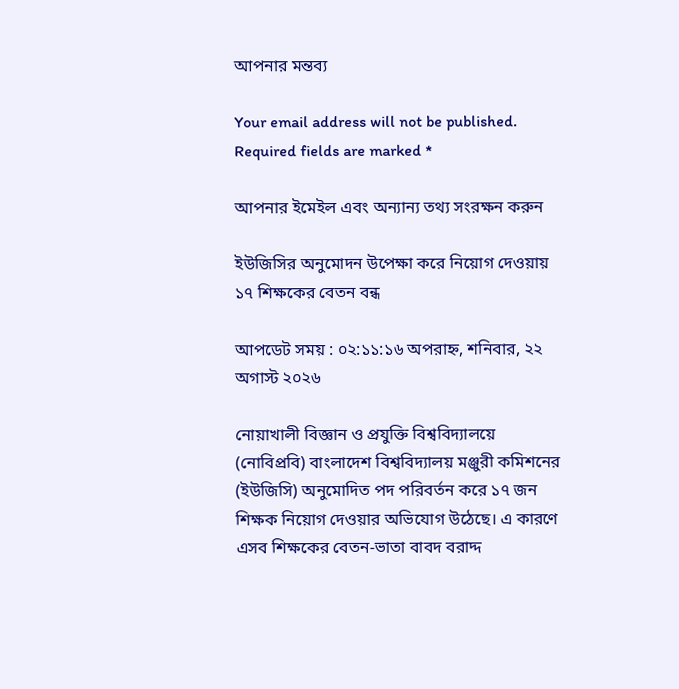আপনার মন্তব্য

Your email address will not be published. Required fields are marked *

আপনার ইমেইল এবং অন্যান্য তথ্য সংরক্ষন করুন

ইউজিসির অনুমোদন উপেক্ষা করে নিয়োগ দেওয়ায় ১৭ শিক্ষকের বেতন বন্ধ

আপডেট সময় : ০২:১১:১৬ অপরাহ্ন, শনিবার, ২২ অগাস্ট ২০২৬

নোয়াখালী বিজ্ঞান ও প্রযুক্তি বিশ্ববিদ্যালয়ে (নোবিপ্রবি) বাংলাদেশ বিশ্ববিদ্যালয় মঞ্জুরী কমিশনের (ইউজিসি) অনুমোদিত পদ পরিবর্তন করে ১৭ জন শিক্ষক নিয়োগ দেওয়ার অভিযোগ উঠেছে। এ কারণে এসব শিক্ষকের বেতন-ভাতা বাবদ বরাদ্দ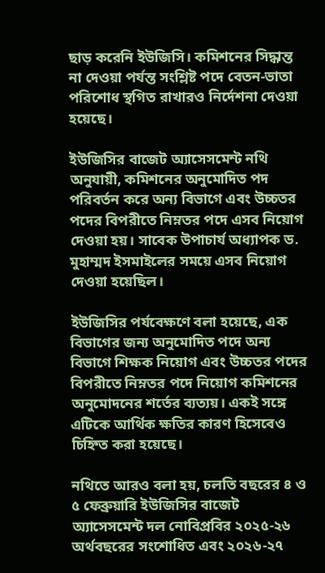ছাড় করেনি ইউজিসি। কমিশনের সিদ্ধান্ত না দেওয়া পর্যন্ত সংশ্লিষ্ট পদে বেতন-ভাতা পরিশোধ স্থগিত রাখারও নির্দেশনা দেওয়া হয়েছে।

ইউজিসির বাজেট অ্যাসেসমেন্ট নথি অনুযায়ী, কমিশনের অনুমোদিত পদ পরিবর্তন করে অন্য বিভাগে এবং উচ্চতর পদের বিপরীতে নিম্নতর পদে এসব নিয়োগ দেওয়া হয়। সাবেক উপাচার্য অধ্যাপক ড. মুহাম্মদ ইসমাইলের সময়ে এসব নিয়োগ দেওয়া হয়েছিল।

ইউজিসির পর্যবেক্ষণে বলা হয়েছে, এক বিভাগের জন্য অনুমোদিত পদে অন্য বিভাগে শিক্ষক নিয়োগ এবং উচ্চতর পদের বিপরীতে নিম্নতর পদে নিয়োগ কমিশনের অনুমোদনের শর্তের ব্যত্যয়। একই সঙ্গে এটিকে আর্থিক ক্ষতির কারণ হিসেবেও চিহ্নিত করা হয়েছে।

নথিতে আরও বলা হয়, চলতি বছরের ৪ ও ৫ ফেব্রুয়ারি ইউজিসির বাজেট অ্যাসেসমেন্ট দল নোবিপ্রবির ২০২৫-২৬ অর্থবছরের সংশোধিত এবং ২০২৬-২৭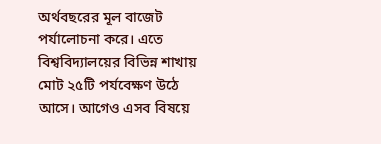অর্থবছরের মূল বাজেট পর্যালোচনা করে। এতে বিশ্ববিদ্যালয়ের বিভিন্ন শাখায় মোট ২৫টি পর্যবেক্ষণ উঠে আসে। আগেও এসব বিষয়ে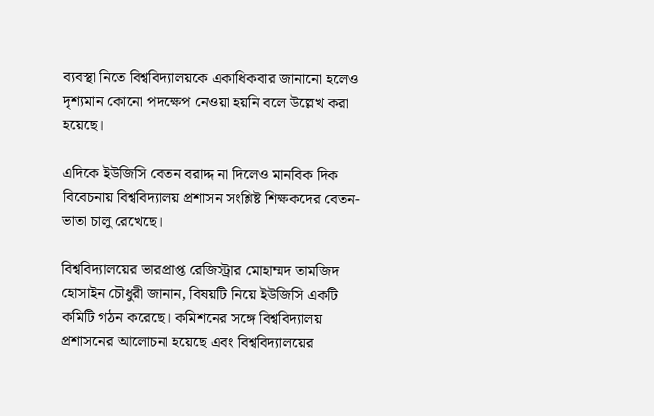ব্যবস্থা নিতে বিশ্ববিদ্যালয়কে একাধিকবার জানানো হলেও দৃশ্যমান কোনো পদক্ষেপ নেওয়া হয়নি বলে উল্লেখ করা হয়েছে।

এদিকে ইউজিসি বেতন বরাদ্দ না দিলেও মানবিক দিক বিবেচনায় বিশ্ববিদ্যালয় প্রশাসন সংশ্লিষ্ট শিক্ষকদের বেতন-ভাতা চালু রেখেছে।

বিশ্ববিদ্যালয়ের ভারপ্রাপ্ত রেজিস্ট্রার মোহাম্মদ তামজিদ হোসাইন চৌধুরী জানান, বিষয়টি নিয়ে ইউজিসি একটি কমিটি গঠন করেছে। কমিশনের সঙ্গে বিশ্ববিদ্যালয় প্রশাসনের আলোচনা হয়েছে এবং বিশ্ববিদ্যালয়ের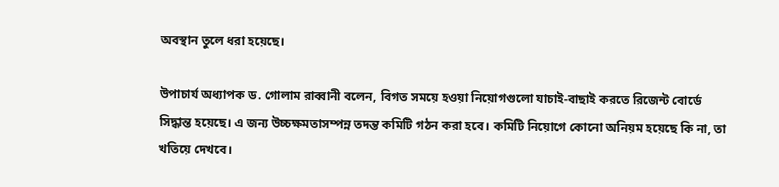অবস্থান তুলে ধরা হয়েছে।

উপাচার্য অধ্যাপক ড. গোলাম রাব্বানী বলেন, বিগত সময়ে হওয়া নিয়োগগুলো যাচাই-বাছাই করতে রিজেন্ট বোর্ডে সিদ্ধান্ত হয়েছে। এ জন্য উচ্চক্ষমতাসম্পন্ন তদন্ত কমিটি গঠন করা হবে। কমিটি নিয়োগে কোনো অনিয়ম হয়েছে কি না, তা খতিয়ে দেখবে।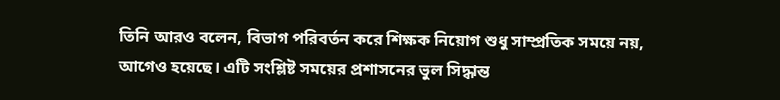তিনি আরও বলেন, বিভাগ পরিবর্তন করে শিক্ষক নিয়োগ শুধু সাম্প্রতিক সময়ে নয়, আগেও হয়েছে। এটি সংশ্লিষ্ট সময়ের প্রশাসনের ভুল সিদ্ধান্ত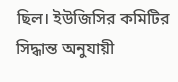ছিল। ইউজিসির কমিটির সিদ্ধান্ত অনুযায়ী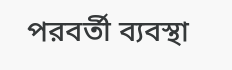পরবর্তী ব্যবস্থা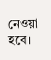নেওয়া হবে।